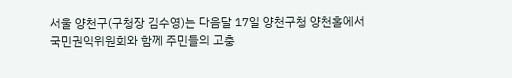서울 양천구(구청장 김수영)는 다음달 17일 양천구청 양천홀에서 국민권익위원회와 함께 주민들의 고충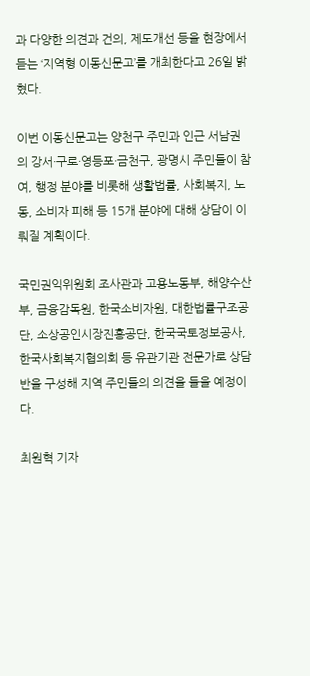과 다양한 의견과 건의, 제도개선 등을 현장에서 듣는 ‘지역형 이동신문고’를 개최한다고 26일 밝혔다.

이번 이동신문고는 양천구 주민과 인근 서남권의 강서·구로·영등포·금천구, 광명시 주민들이 참여, 행정 분야를 비롯해 생활법률, 사회복지, 노동, 소비자 피해 등 15개 분야에 대해 상담이 이뤄질 계획이다.

국민권익위원회 조사관과 고용노동부, 해양수산부, 금융감독원, 한국소비자원, 대한법률구조공단, 소상공인시장진흥공단, 한국국토정보공사, 한국사회복지협의회 등 유관기관 전문가로 상담반을 구성해 지역 주민들의 의견을 들을 예정이다.

최원혁 기자